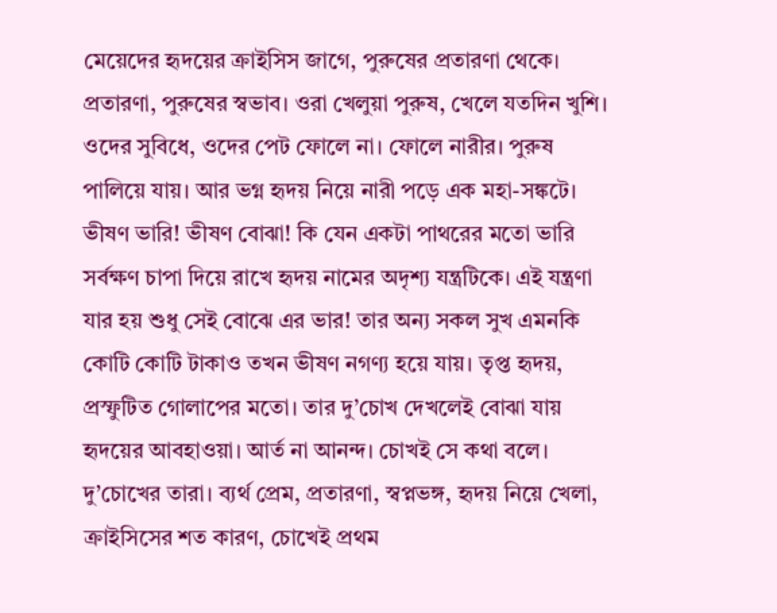মেয়েদের হৃদয়ের ক্রাইসিস জাগে, পুরুষের প্রতারণা থেকে। প্রতারণা, পুরুষের স্বভাব। ওরা খেলুয়া পুরুষ, খেলে যতদিন খুশি। ওদের সুবিধে, ওদের পেট ফোলে না। ফোলে নারীর। পুরুষ পালিয়ে যায়। আর ভগ্ন হৃদয় নিয়ে নারী পড়ে এক মহা-সঙ্কটে। ভীষণ ভারি! ভীষণ বোঝা! কি যেন একটা পাথরের মতো ভারি সর্বক্ষণ চাপা দিয়ে রাখে হৃদয় নামের অদৃশ্য যন্ত্রটিকে। এই যন্ত্রণা যার হয় শুধু সেই বোঝে এর ভার! তার অন্য সকল সুখ এমনকি কোটি কোটি টাকাও তখন ভীষণ নগণ্য হয়ে যায়। তৃপ্ত হৃদয়, প্রস্ফুটিত গোলাপের মতো। তার দু’চোখ দেখলেই বোঝা যায় হৃদয়ের আবহাওয়া। আর্ত না আনন্দ। চোখই সে কথা বলে। দু’চোখের তারা। ব্যর্থ প্রেম, প্রতারণা, স্বপ্নভঙ্গ, হৃদয় নিয়ে খেলা, ক্রাইসিসের শত কারণ, চোখেই প্রথম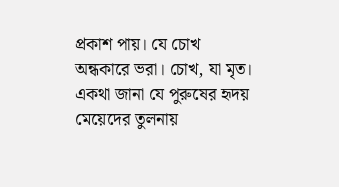প্রকাশ পায়। যে চোখ অন্ধকারে ভরা। চোখ, যা মৃত।
একথা জানা যে পুরুষের হৃদয় মেয়েদের তুলনায়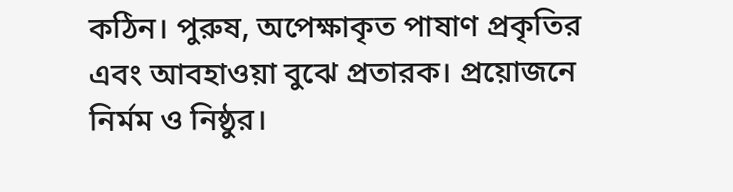কঠিন। পুরুষ, অপেক্ষাকৃত পাষাণ প্রকৃতির এবং আবহাওয়া বুঝে প্রতারক। প্রয়োজনে নির্মম ও নিষ্ঠুর।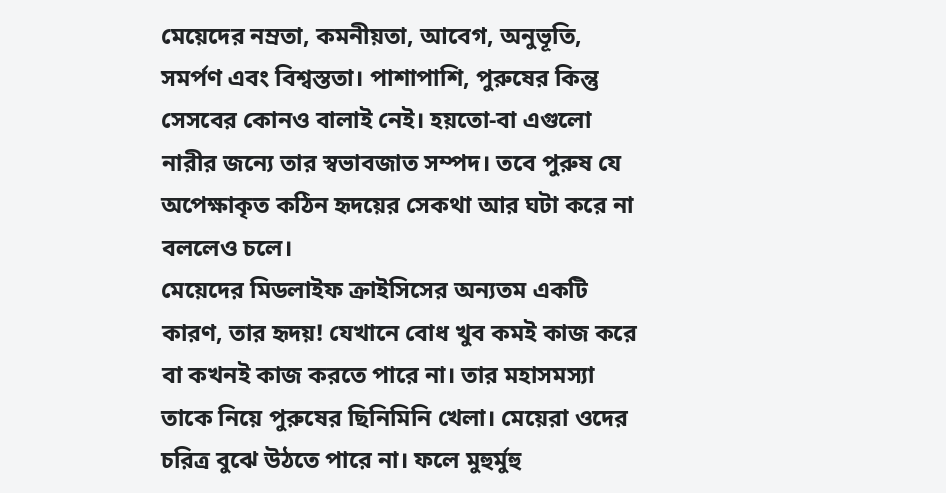মেয়েদের নম্রতা, কমনীয়তা, আবেগ, অনুভূতি, সমর্পণ এবং বিশ্বস্ততা। পাশাপাশি, পুরুষের কিন্তু সেসবের কোনও বালাই নেই। হয়তো-বা এগুলো নারীর জন্যে তার স্বভাবজাত সম্পদ। তবে পুরুষ যে অপেক্ষাকৃত কঠিন হৃদয়ের সেকথা আর ঘটা করে না বললেও চলে।
মেয়েদের মিডলাইফ ক্রাইসিসের অন্যতম একটি কারণ, তার হৃদয়! যেখানে বোধ খুব কমই কাজ করে বা কখনই কাজ করতে পারে না। তার মহাসমস্যা তাকে নিয়ে পুরুষের ছিনিমিনি খেলা। মেয়েরা ওদের চরিত্র বুঝে উঠতে পারে না। ফলে মুহুর্মুহু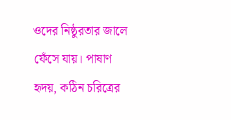ওদের নিষ্ঠুরতার জালে ফেঁসে যায়। পাষাণ হৃদয়, কঠিন চরিত্রের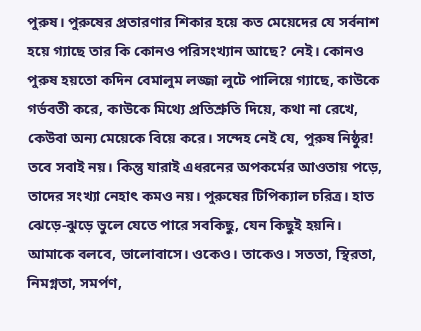পুরুষ। পুরুষের প্রতারণার শিকার হয়ে কত মেয়েদের যে সর্বনাশ হয়ে গ্যাছে তার কি কোনও পরিসংখ্যান আছে? নেই। কোনও পুরুষ হয়তো কদিন বেমালুম লজ্জা লুটে পালিয়ে গ্যাছে, কাউকে গর্ভবতী করে, কাউকে মিথ্যে প্রতিশ্রুতি দিয়ে, কথা না রেখে, কেউবা অন্য মেয়েকে বিয়ে করে। সন্দেহ নেই যে, পুরুষ নিষ্ঠুর! তবে সবাই নয়। কিন্তু যারাই এধরনের অপকর্মের আওতায় পড়ে, তাদের সংখ্যা নেহাৎ কমও নয়। পুরুষের টিপিক্যাল চরিত্র। হাত ঝেড়ে-ঝুড়ে ভুলে যেতে পারে সবকিছু, যেন কিছুই হয়নি।
আমাকে বলবে, ভালোবাসে। ওকেও। তাকেও। সততা, স্থিরতা, নিমগ্নতা, সমর্পণ,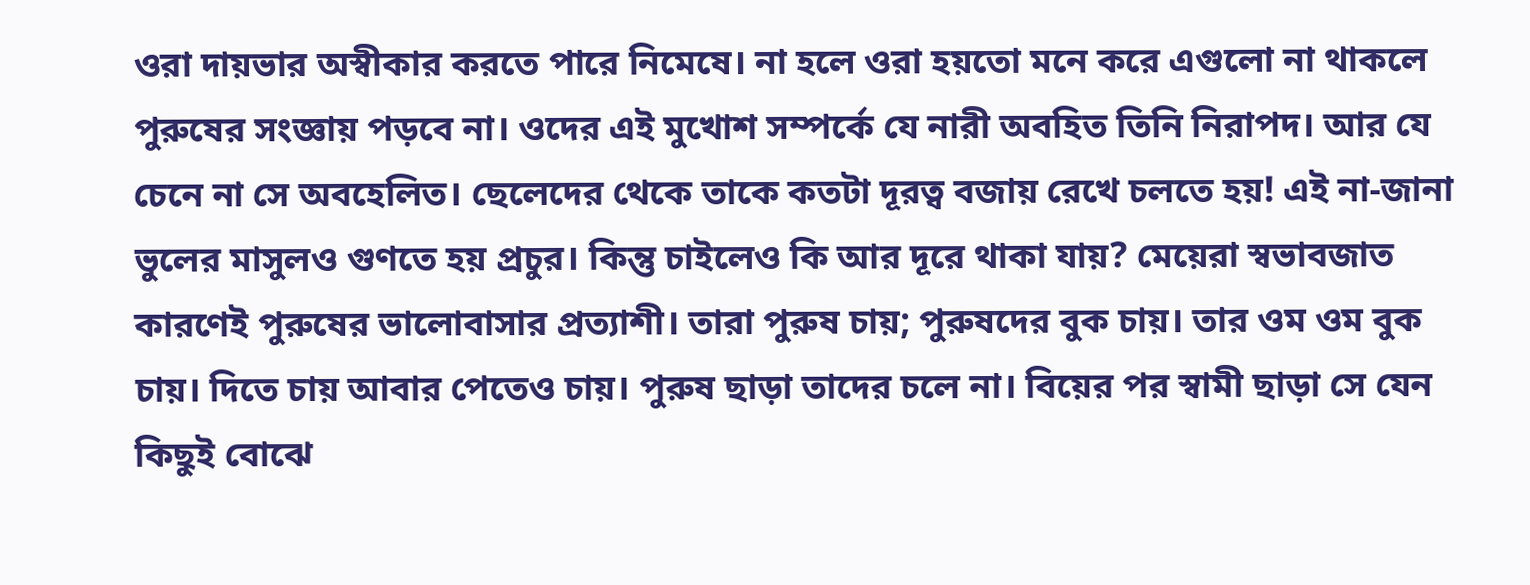ওরা দায়ভার অস্বীকার করতে পারে নিমেষে। না হলে ওরা হয়তো মনে করে এগুলো না থাকলে পুরুষের সংজ্ঞায় পড়বে না। ওদের এই মুখোশ সম্পর্কে যে নারী অবহিত তিনি নিরাপদ। আর যে চেনে না সে অবহেলিত। ছেলেদের থেকে তাকে কতটা দূরত্ব বজায় রেখে চলতে হয়! এই না-জানা ভুলের মাসুলও গুণতে হয় প্রচুর। কিন্তু চাইলেও কি আর দূরে থাকা যায়? মেয়েরা স্বভাবজাত কারণেই পুরুষের ভালোবাসার প্রত্যাশী। তারা পুরুষ চায়; পুরুষদের বুক চায়। তার ওম ওম বুক চায়। দিতে চায় আবার পেতেও চায়। পুরুষ ছাড়া তাদের চলে না। বিয়ের পর স্বামী ছাড়া সে যেন কিছুই বোঝে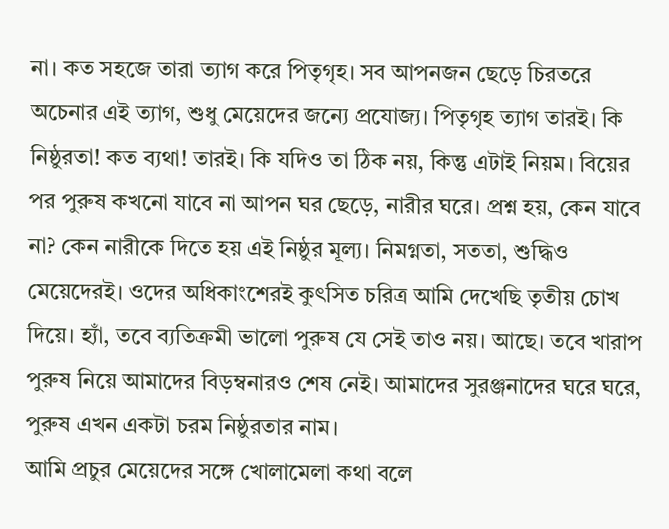না। কত সহজে তারা ত্যাগ করে পিতৃগৃহ। সব আপনজন ছেড়ে চিরতরে অচেনার এই ত্যাগ, শুধু মেয়েদের জন্যে প্রযোজ্য। পিতৃগৃহ ত্যাগ তারই। কি নিষ্ঠুরতা! কত ব্যথা! তারই। কি যদিও তা ঠিক নয়, কিন্তু এটাই নিয়ম। বিয়ের পর পুরুষ কখনো যাবে না আপন ঘর ছেড়ে, নারীর ঘরে। প্রশ্ন হয়, কেন যাবে না? কেন নারীকে দিতে হয় এই নিষ্ঠুর মূল্য। নিমগ্নতা, সততা, শুদ্ধিও মেয়েদেরই। ওদের অধিকাংশেরই কুৎসিত চরিত্র আমি দেখেছি তৃতীয় চোখ দিয়ে। হ্যাঁ, তবে ব্যতিক্রমী ভালো পুরুষ যে সেই তাও নয়। আছে। তবে খারাপ পুরুষ নিয়ে আমাদের বিড়ম্বনারও শেষ নেই। আমাদের সুরঞ্জনাদের ঘরে ঘরে, পুরুষ এখন একটা চরম নিষ্ঠুরতার নাম।
আমি প্রচুর মেয়েদের সঙ্গে খোলামেলা কথা বলে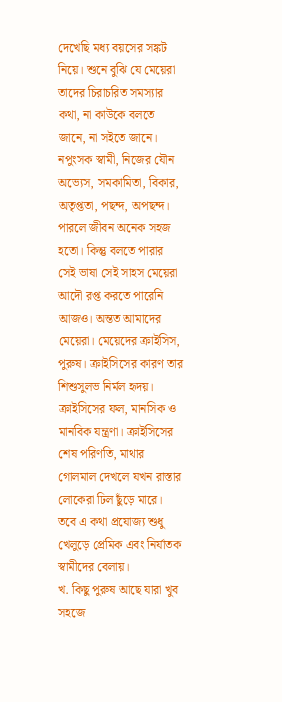দেখেছি মধ্য বয়সের সঙ্কট নিয়ে। শুনে বুঝি যে মেয়েরা তাদের চিরাচরিত সমস্যার কথা, না কাউকে বলতে জানে, না সইতে জানে। নপুংসক স্বামী, নিজের যৌন অভ্যেস, সমকামিতা, বিকার, অতৃপ্ততা, পছন্দ, অপছন্দ। পারলে জীবন অনেক সহজ হতো। কিন্তু বলতে পারার সেই ভাষা সেই সাহস মেয়েরা আদৌ রপ্ত করতে পারেনি আজও। অন্তত আমাদের মেয়েরা। মেয়েদের ক্রাইসিস, পুরুষ। ক্রাইসিসের কারণ তার শিশুসুলভ নির্মল হৃদয়। ক্রাইসিসের ফল, মানসিক ও মানবিক যন্ত্রণা। ক্রাইসিসের শেষ পরিণতি, মাথার গোলমাল দেখলে যখন রাস্তার লোকেরা ঢিল ছুঁড়ে মারে। তবে এ কথা প্রযোজ্য শুধু খেলুড়ে প্রেমিক এবং নির্যাতক স্বামীদের বেলায়।
খ. কিছু পুরুষ আছে যারা খুব সহজে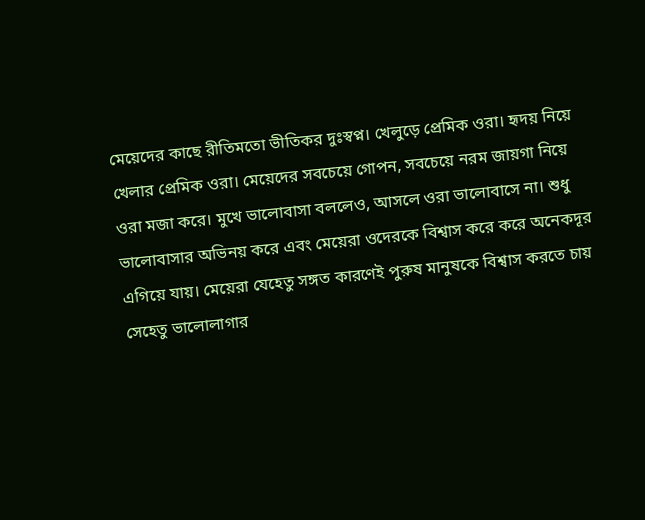মেয়েদের কাছে রীতিমতো ভীতিকর দুঃস্বপ্ন। খেলুড়ে প্রেমিক ওরা। হৃদয় নিয়ে খেলার প্রেমিক ওরা। মেয়েদের সবচেয়ে গোপন, সবচেয়ে নরম জায়গা নিয়ে ওরা মজা করে। মুখে ভালোবাসা বললেও, আসলে ওরা ভালোবাসে না। শুধু ভালোবাসার অভিনয় করে এবং মেয়েরা ওদেরকে বিশ্বাস করে করে অনেকদূর এগিয়ে যায়। মেয়েরা যেহেতু সঙ্গত কারণেই পুরুষ মানুষকে বিশ্বাস করতে চায় সেহেতু ভালোলাগার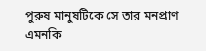পুরুষ মানুষটিকে সে তার মনপ্রাণ এমনকি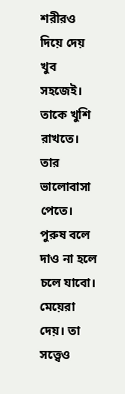শরীরও দিয়ে দেয় খুব সহজেই। তাকে খুশি রাখতে। তার ভালোবাসা পেতে। পুরুষ বলে দাও না হলে চলে যাবো। মেয়েরা দেয়। তা সত্ত্বেও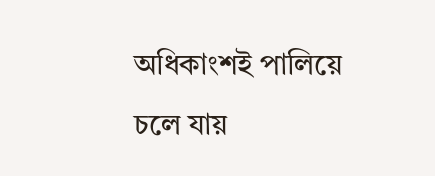অধিকাংশই পালিয়ে চলে যায়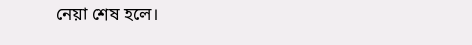নেয়া শেষ হলে।